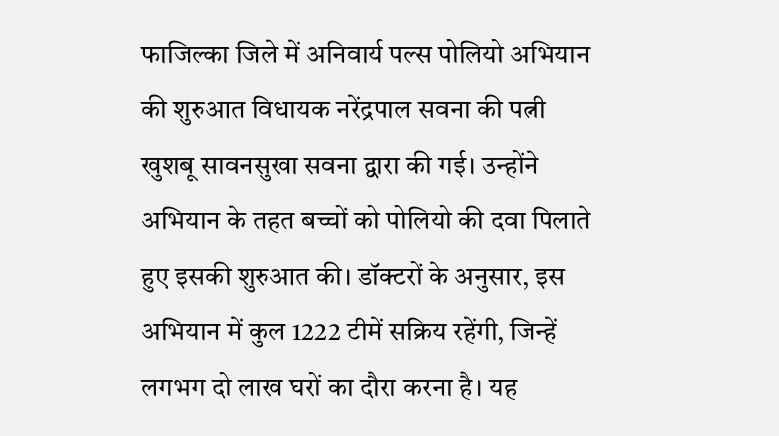फाजिल्का जिले में अनिवार्य पल्स पोलियो अभियान की शुरुआत विधायक नरेंद्रपाल सवना की पत्नी खुशबू सावनसुखा सवना द्वारा की गई। उन्होंने अभियान के तहत बच्चों को पोलियो की दवा पिलाते हुए इसकी शुरुआत की। डॉक्टरों के अनुसार, इस अभियान में कुल 1222 टीमें सक्रिय रहेंगी, जिन्हें लगभग दो लाख घरों का दौरा करना है। यह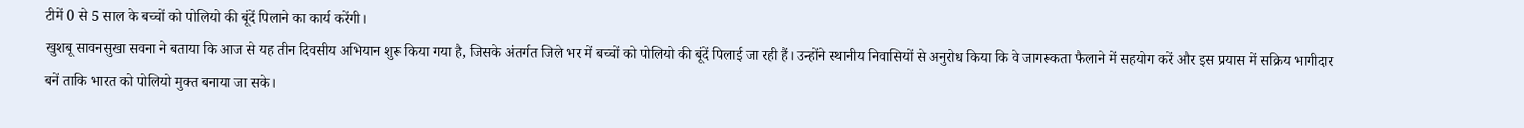टीमें 0 से 5 साल के बच्चों को पोलियो की बूंदें पिलाने का कार्य करेंगी।
खुशबू सावनसुखा सवना ने बताया कि आज से यह तीन दिवसीय अभियान शुरू किया गया है, जिसके अंतर्गत जिले भर में बच्चों को पोलियो की बूंदें पिलाई जा रही हैं। उन्होंने स्थानीय निवासियों से अनुरोध किया कि वे जागरूकता फैलाने में सहयोग करें और इस प्रयास में सक्रिय भागीदार बनें ताकि भारत को पोलियो मुक्त बनाया जा सके।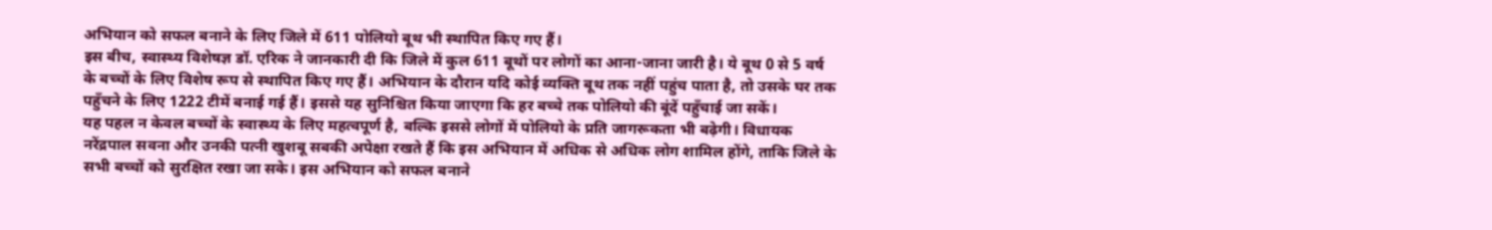अभियान को सफल बनाने के लिए जिले में 611 पोलियो बूथ भी स्थापित किए गए हैं।
इस बीच, स्वास्थ्य विशेषज्ञ डॉ. एरिक ने जानकारी दी कि जिले में कुल 611 बूथों पर लोगों का आना-जाना जारी है। ये बूथ 0 से 5 वर्ष के बच्चों के लिए विशेष रूप से स्थापित किए गए हैं। अभियान के दौरान यदि कोई व्यक्ति बूथ तक नहीं पहुंच पाता है, तो उसके घर तक पहुँचने के लिए 1222 टीमें बनाई गई हैं। इससे यह सुनिश्चित किया जाएगा कि हर बच्चे तक पोलियो की बूंदें पहुँचाई जा सकें।
यह पहल न केवल बच्चों के स्वास्थ्य के लिए महत्वपूर्ण है, बल्कि इससे लोगों में पोलियो के प्रति जागरूकता भी बढ़ेगी। विधायक नरेंद्रपाल सवना और उनकी पत्नी खुशबू सबकी अपेक्षा रखते हैं कि इस अभियान में अधिक से अधिक लोग शामिल होंगे, ताकि जिले के सभी बच्चों को सुरक्षित रखा जा सके। इस अभियान को सफल बनाने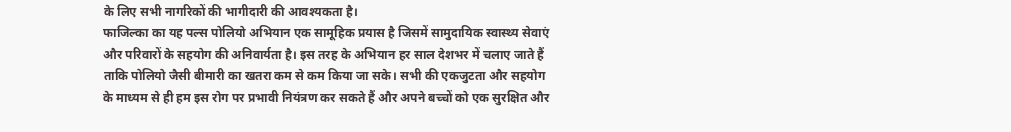के लिए सभी नागरिकों की भागीदारी की आवश्यकता है।
फाजिल्का का यह पल्स पोलियो अभियान एक सामूहिक प्रयास है जिसमें सामुदायिक स्वास्थ्य सेवाएं और परिवारों के सहयोग की अनिवार्यता है। इस तरह के अभियान हर साल देशभर में चलाए जाते हैं ताकि पोलियो जैसी बीमारी का खतरा कम से कम किया जा सके। सभी की एकजुटता और सहयोग के माध्यम से ही हम इस रोग पर प्रभावी नियंत्रण कर सकते हैं और अपने बच्चों को एक सुरक्षित और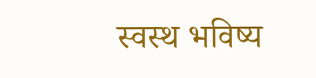स्वस्थ भविष्य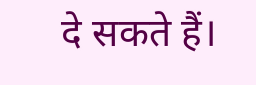दे सकते हैं।